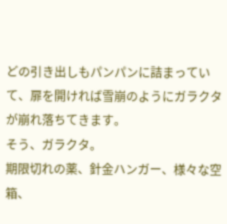どの引き出しもパンパンに詰まっていて、扉を開ければ雪崩のようにガラクタが崩れ落ちてきます。
そう、ガラクタ。
期限切れの薬、針金ハンガー、様々な空箱、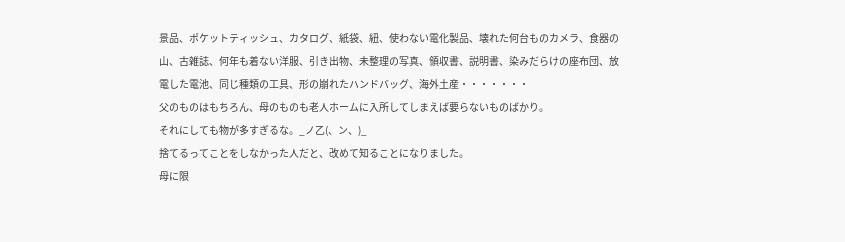景品、ポケットティッシュ、カタログ、紙袋、紐、使わない電化製品、壊れた何台ものカメラ、食器の山、古雑誌、何年も着ない洋服、引き出物、未整理の写真、領収書、説明書、染みだらけの座布団、放電した電池、同じ種類の工具、形の崩れたハンドバッグ、海外土産・・・・・・・
父のものはもちろん、母のものも老人ホームに入所してしまえば要らないものばかり。
それにしても物が多すぎるな。_ノ乙(、ン、)_
捨てるってことをしなかった人だと、改めて知ることになりました。
母に限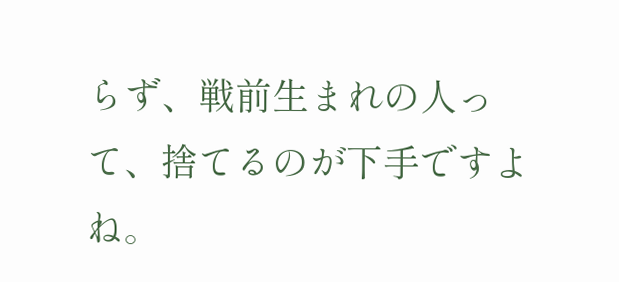らず、戦前生まれの人って、捨てるのが下手ですよね。